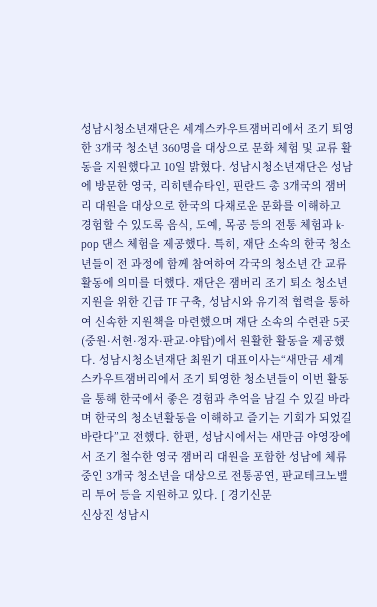성남시청소년재단은 세계스카우트잼버리에서 조기 퇴영한 3개국 청소년 360명을 대상으로 문화 체험 및 교류 활동을 지원했다고 10일 밝혔다. 성남시청소년재단은 성남에 방문한 영국, 리히텐슈타인, 핀란드 총 3개국의 잼버리 대원을 대상으로 한국의 다채로운 문화를 이해하고 경험할 수 있도록 음식, 도예, 목공 등의 전통 체험과 k-pop 댄스 체험을 제공했다. 특히, 재단 소속의 한국 청소년들이 전 과정에 함께 참여하여 각국의 청소년 간 교류 활동에 의미를 더했다. 재단은 잼버리 조기 퇴소 청소년 지원을 위한 긴급 TF 구축, 성남시와 유기적 협력을 통하여 신속한 지원책을 마련했으며 재단 소속의 수련관 5곳(중원·서현·정자·판교·야탑)에서 원활한 활동을 제공했다. 성남시청소년재단 최원기 대표이사는“새만금 세계스카우트잼버리에서 조기 퇴영한 청소년들이 이번 활동을 통해 한국에서 좋은 경험과 추억을 남길 수 있길 바라며 한국의 청소년활동을 이해하고 즐기는 기회가 되었길 바란다”고 전했다. 한편, 성남시에서는 새만금 야영장에서 조기 철수한 영국 잼버리 대원을 포함한 성남에 체류 중인 3개국 청소년을 대상으로 전통공연, 판교테크노밸리 투어 등을 지원하고 있다. [ 경기신문
신상진 성남시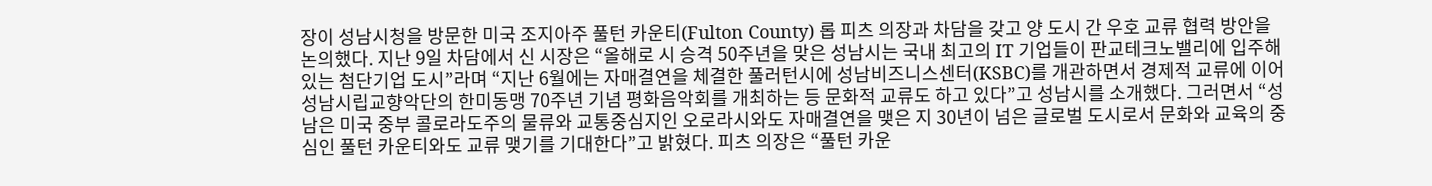장이 성남시청을 방문한 미국 조지아주 풀턴 카운티(Fulton County) 롭 피츠 의장과 차담을 갖고 양 도시 간 우호 교류 협력 방안을 논의했다. 지난 9일 차담에서 신 시장은 “올해로 시 승격 50주년을 맞은 성남시는 국내 최고의 IT 기업들이 판교테크노밸리에 입주해 있는 첨단기업 도시”라며 “지난 6월에는 자매결연을 체결한 풀러턴시에 성남비즈니스센터(KSBC)를 개관하면서 경제적 교류에 이어 성남시립교향악단의 한미동맹 70주년 기념 평화음악회를 개최하는 등 문화적 교류도 하고 있다”고 성남시를 소개했다. 그러면서 “성남은 미국 중부 콜로라도주의 물류와 교통중심지인 오로라시와도 자매결연을 맺은 지 30년이 넘은 글로벌 도시로서 문화와 교육의 중심인 풀턴 카운티와도 교류 맺기를 기대한다”고 밝혔다. 피츠 의장은 “풀턴 카운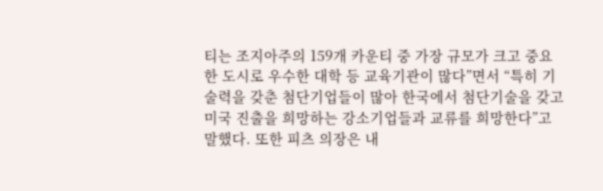티는 조지아주의 159개 카운티 중 가장 규모가 크고 중요한 도시로 우수한 대학 등 교육기관이 많다”면서 “특히 기술력을 갖춘 첨단기업들이 많아 한국에서 첨단기술을 갖고 미국 진출을 희망하는 강소기업들과 교류를 희망한다”고 말했다. 또한 피츠 의장은 내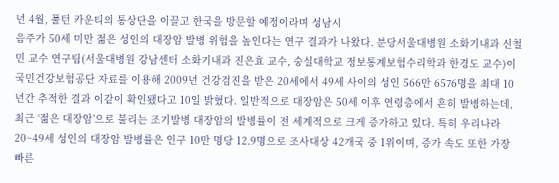년 4월, 풀턴 카운티의 통상단을 이끌고 한국을 방문할 예정이라며 성남시
음주가 50세 미만 젊은 성인의 대장암 발병 위험을 높인다는 연구 결과가 나왔다. 분당서울대병원 소화기내과 신철민 교수 연구팀(서울대병원 강남센터 소화기내과 진은효 교수, 숭실대학교 정보통계보험수리학과 한경도 교수)이 국민건강보험공단 자료를 이용해 2009년 건강검진을 받은 20세에서 49세 사이의 성인 566만 6576명을 최대 10년간 추적한 결과 이같이 확인됐다고 10일 밝혔다. 일반적으로 대장암은 50세 이후 연령층에서 흔히 발병하는데, 최근 ‘젊은 대장암’으로 불리는 조기발병 대장암의 발병률이 전 세계적으로 크게 증가하고 있다. 특히 우리나라 20~49세 성인의 대장암 발병률은 인구 10만 명당 12.9명으로 조사대상 42개국 중 1위이며, 증가 속도 또한 가장 빠른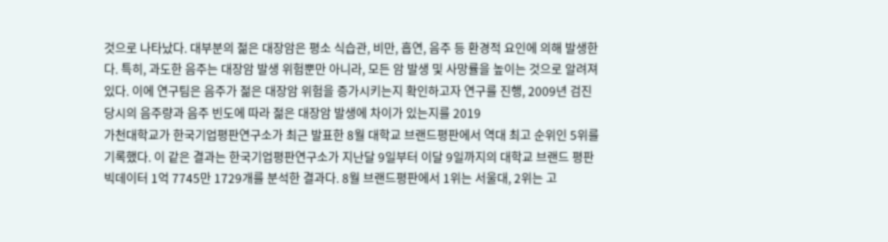것으로 나타났다. 대부분의 젊은 대장암은 평소 식습관, 비만, 흡연, 음주 등 환경적 요인에 의해 발생한다. 특히, 과도한 음주는 대장암 발생 위험뿐만 아니라, 모든 암 발생 및 사망률을 높이는 것으로 알려져 있다. 이에 연구팀은 음주가 젊은 대장암 위험을 증가시키는지 확인하고자 연구를 진행, 2009년 검진 당시의 음주량과 음주 빈도에 따라 젊은 대장암 발생에 차이가 있는지를 2019
가천대학교가 한국기업평판연구소가 최근 발표한 8월 대학교 브랜드평판에서 역대 최고 순위인 5위를 기록했다. 이 같은 결과는 한국기업평판연구소가 지난달 9일부터 이달 9일까지의 대학교 브랜드 평판 빅데이터 1억 7745만 1729개를 분석한 결과다. 8월 브랜드평판에서 1위는 서울대, 2위는 고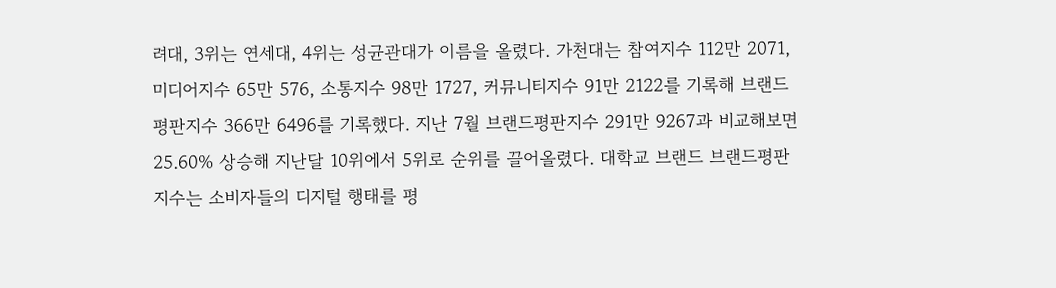려대, 3위는 연세대, 4위는 성균관대가 이름을 올렸다. 가천대는 참여지수 112만 2071, 미디어지수 65만 576, 소통지수 98만 1727, 커뮤니티지수 91만 2122를 기록해 브랜드평판지수 366만 6496를 기록했다. 지난 7월 브랜드평판지수 291만 9267과 비교해보면 25.60% 상승해 지난달 10위에서 5위로 순위를 끌어올렸다. 대학교 브랜드 브랜드평판지수는 소비자들의 디지털 행태를 평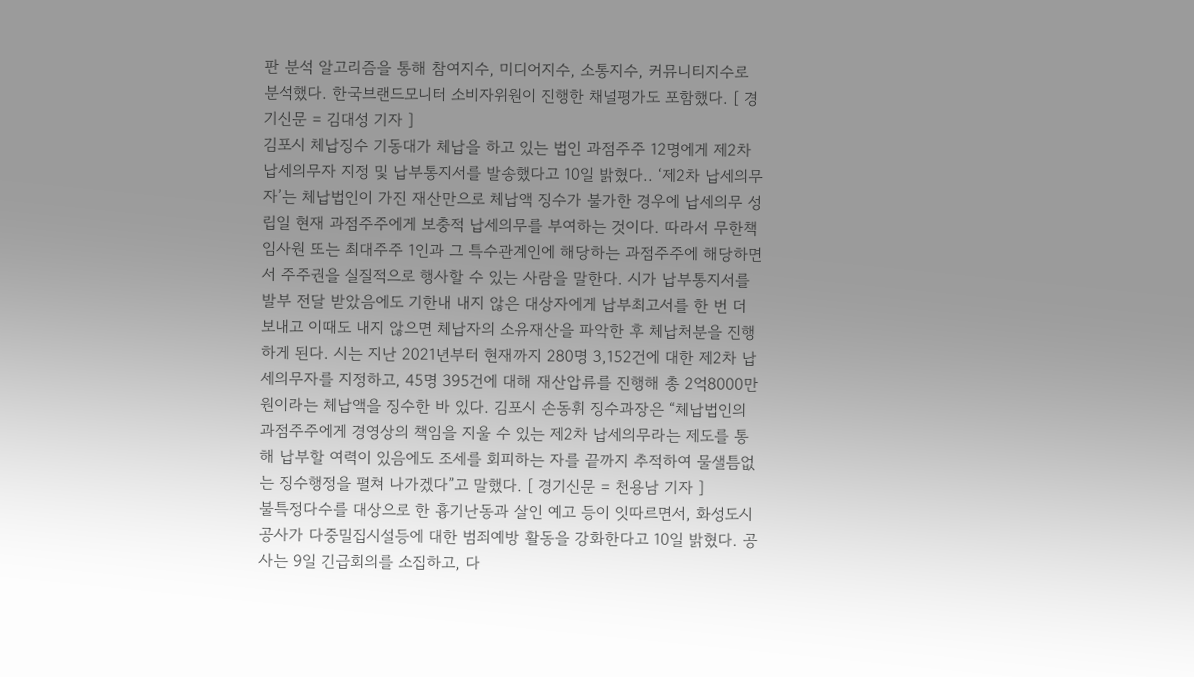판 분석 알고리즘을 통해 참여지수, 미디어지수, 소통지수, 커뮤니티지수로 분석했다. 한국브랜드모니터 소비자위원이 진행한 채널평가도 포함했다. [ 경기신문 = 김대성 기자 ]
김포시 체납징수 기동대가 체납을 하고 있는 법인 과점주주 12명에게 제2차 납세의무자 지정 및 납부통지서를 발송했다고 10일 밝혔다.. ‘제2차 납세의무자’는 체납법인이 가진 재산만으로 체납액 징수가 불가한 경우에 납세의무 성립일 현재 과점주주에게 보충적 납세의무를 부여하는 것이다. 따라서 무한책임사원 또는 최대주주 1인과 그 특수관계인에 해당하는 과점주주에 해당하면서 주주권을 실질적으로 행사할 수 있는 사람을 말한다. 시가 납부통지서를 발부 전달 받았음에도 기한내 내지 않은 대상자에게 납부최고서를 한 번 더 보내고 이때도 내지 않으면 체납자의 소유재산을 파악한 후 체납처분을 진행하게 된다. 시는 지난 2021년부터 현재까지 280명 3,152건에 대한 제2차 납세의무자를 지정하고, 45명 395건에 대해 재산압류를 진행해 총 2억8000만 원이라는 체납액을 징수한 바 있다. 김포시 손동휘 징수과장은 “체납법인의 과점주주에게 경영상의 책임을 지울 수 있는 제2차 납세의무라는 제도를 통해 납부할 여력이 있음에도 조세를 회피하는 자를 끝까지 추적하여 물샐틈없는 징수행정을 펼쳐 나가겠다”고 말했다. [ 경기신문 = 천용남 기자 ]
불특정다수를 대상으로 한 흉기난동과 살인 예고 등이 잇따르면서, 화성도시공사가 다중밀집시설등에 대한 범죄예방 활동을 강화한다고 10일 밝혔다. 공사는 9일 긴급회의를 소집하고, 다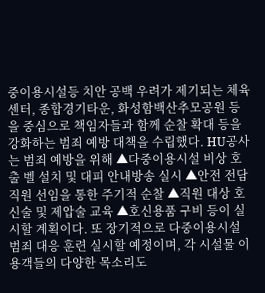중이용시설등 치안 공백 우려가 제기되는 체육센터, 종합경기타운, 화성함백산추모공원 등을 중심으로 책임자들과 함께 순찰 확대 등을 강화하는 범죄 예방 대책을 수립했다. HU공사는 범죄 예방을 위해 ▲다중이용시설 비상 호출 벨 설치 및 대피 안내방송 실시 ▲안전 전담 직원 선임을 통한 주기적 순찰 ▲직원 대상 호신술 및 제압술 교육 ▲호신용품 구비 등이 실시할 계획이다. 또 장기적으로 다중이용시설 범죄 대응 훈련 실시할 예정이며, 각 시설물 이용객들의 다양한 목소리도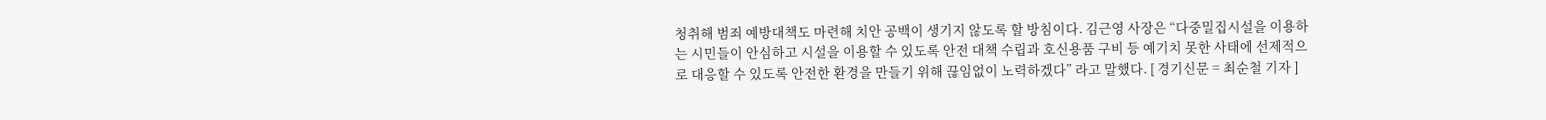청취해 범죄 예방대책도 마련해 치안 공백이 생기지 않도록 할 방침이다. 김근영 사장은 “다중밀집시설을 이용하는 시민들이 안심하고 시설을 이용할 수 있도록 안전 대책 수립과 호신용품 구비 등 예기치 못한 사태에 선제적으로 대응할 수 있도록 안전한 환경을 만들기 위해 끊임없이 노력하겠다” 라고 말했다. [ 경기신문 = 최순철 기자 ]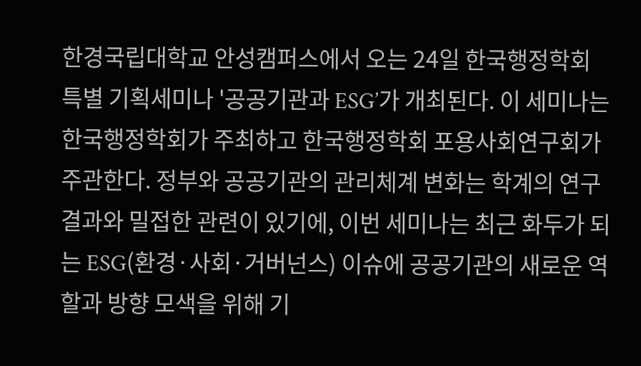한경국립대학교 안성캠퍼스에서 오는 24일 한국행정학회 특별 기획세미나 '공공기관과 ESG’가 개최된다. 이 세미나는 한국행정학회가 주최하고 한국행정학회 포용사회연구회가 주관한다. 정부와 공공기관의 관리체계 변화는 학계의 연구 결과와 밀접한 관련이 있기에, 이번 세미나는 최근 화두가 되는 ESG(환경·사회·거버넌스) 이슈에 공공기관의 새로운 역할과 방향 모색을 위해 기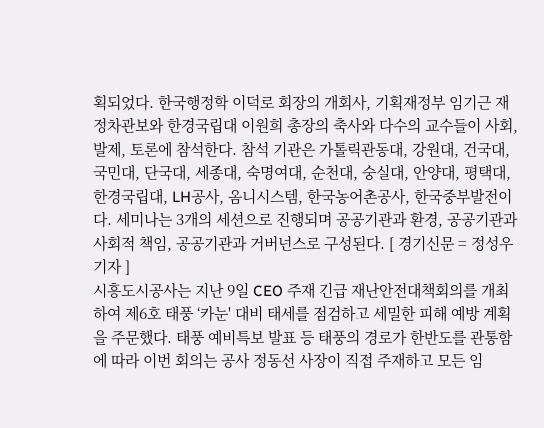획되었다. 한국행정학 이덕로 회장의 개회사, 기획재정부 임기근 재정차관보와 한경국립대 이원희 총장의 축사와 다수의 교수들이 사회, 발제, 토론에 참석한다. 참석 기관은 가톨릭관동대, 강원대, 건국대, 국민대, 단국대, 세종대, 숙명여대, 순천대, 숭실대, 안양대, 평택대, 한경국립대, LH공사, 옴니시스템, 한국농어촌공사, 한국중부발전이다. 세미나는 3개의 세션으로 진행되며 공공기관과 환경, 공공기관과 사회적 책임, 공공기관과 거버넌스로 구성된다. [ 경기신문 = 정성우 기자 ]
시흥도시공사는 지난 9일 CEO 주재 긴급 재난안전대책회의를 개최하여 제6호 태풍 ‘카눈' 대비 태세를 점검하고 세밀한 피해 예방 계획을 주문했다. 태풍 예비특보 발표 등 태풍의 경로가 한반도를 관통함에 따라 이번 회의는 공사 정동선 사장이 직접 주재하고 모든 임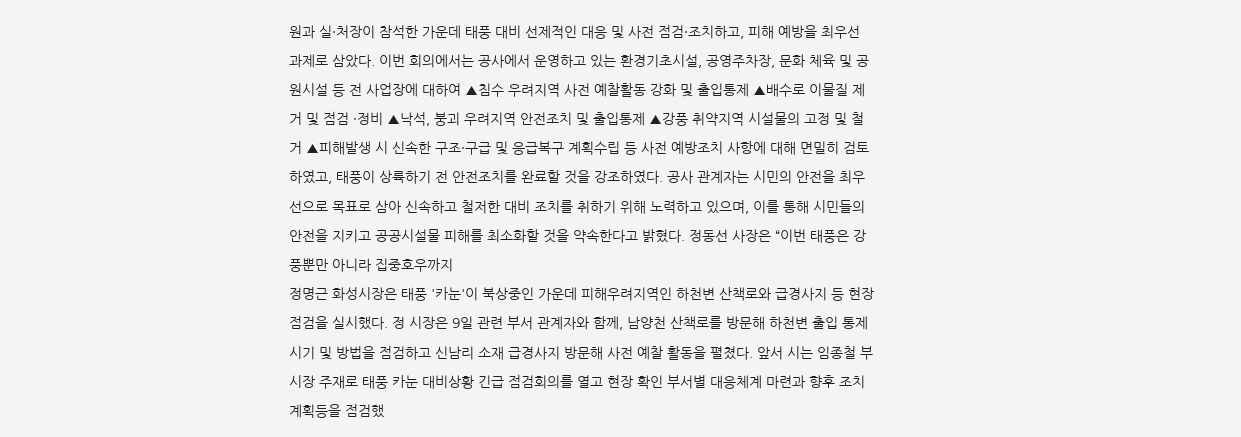원과 실·처장이 참석한 가운데 태풍 대비 선제적인 대응 및 사전 점검·조치하고, 피해 예방을 최우선 과제로 삼았다. 이번 회의에서는 공사에서 운영하고 있는 환경기초시설, 공영주차장, 문화 체육 및 공원시설 등 전 사업장에 대하여 ▲침수 우려지역 사전 예찰활동 강화 및 출입통제 ▲배수로 이물질 제거 및 점검 ·정비 ▲낙석, 붕괴 우려지역 안전조치 및 출입통제 ▲강풍 취약지역 시설물의 고정 및 철거 ▲피해발생 시 신속한 구조·구급 및 응급복구 계획수립 등 사전 예방조치 사항에 대해 면밀히 검토하였고, 태풍이 상륙하기 전 안전조치를 완료할 것을 강조하였다. 공사 관계자는 시민의 안전을 최우선으로 목표로 삼아 신속하고 철저한 대비 조치를 취하기 위해 노력하고 있으며, 이를 통해 시민들의 안전을 지키고 공공시설물 피해를 최소화할 것을 약속한다고 밝혔다. 정동선 사장은 “이번 태풍은 강풍뿐만 아니라 집중호우까지
정명근 화성시장은 태풍 '카눈'이 북상중인 가운데 피해우려지역인 하천변 산책로와 급경사지 등 현장점검을 실시했다. 정 시장은 9일 관련 부서 관계자와 함께, 남양천 산책로를 방문해 하천변 출입 통제 시기 및 방법을 점검하고 신남리 소재 급경사지 방문해 사전 예찰 활동을 펼쳤다. 앞서 시는 임종철 부시장 주재로 태풍 카눈 대비상황 긴급 점검회의를 열고 현장 확인 부서별 대응체계 마련과 향후 조치계획등을 점검했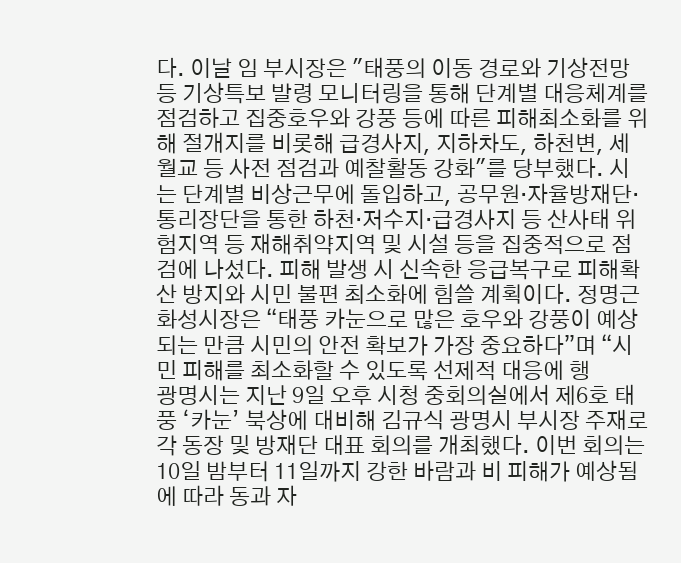다. 이날 임 부시장은 "태풍의 이동 경로와 기상전망 등 기상특보 발령 모니터링을 통해 단계별 대응체계를 점검하고 집중호우와 강풍 등에 따른 피해최소화를 위해 절개지를 비롯해 급경사지, 지하차도, 하천변, 세월교 등 사전 점검과 예찰활동 강화"를 당부했다. 시는 단계별 비상근무에 돌입하고, 공무원·자율방재단·통리장단을 통한 하천·저수지·급경사지 등 산사태 위험지역 등 재해취약지역 및 시설 등을 집중적으로 점검에 나섰다. 피해 발생 시 신속한 응급복구로 피해확산 방지와 시민 불편 최소화에 힘쓸 계획이다. 정명근 화성시장은 “태풍 카눈으로 많은 호우와 강풍이 예상되는 만큼 시민의 안전 확보가 가장 중요하다”며 “시민 피해를 최소화할 수 있도록 선제적 대응에 행
광명시는 지난 9일 오후 시청 중회의실에서 제6호 태풍 ‘카눈’ 북상에 대비해 김규식 광명시 부시장 주재로 각 동장 및 방재단 대표 회의를 개최했다. 이번 회의는 10일 밤부터 11일까지 강한 바람과 비 피해가 예상됨에 따라 동과 자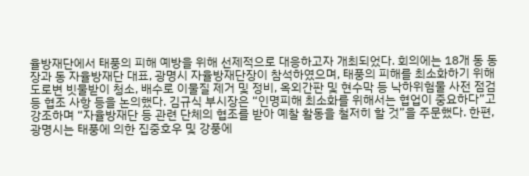율방재단에서 태풍의 피해 예방을 위해 선제적으로 대응하고자 개최되었다. 회의에는 18개 동 동장과 동 자율방재단 대표, 광명시 자율방재단장이 참석하였으며, 태풍의 피해를 최소화하기 위해 도로변 빗물받이 청소, 배수로 이물질 제거 및 정비, 옥외간판 및 현수막 등 낙하위험물 사전 점검 등 협조 사항 등을 논의했다. 김규식 부시장은 “인명피해 최소화를 위해서는 협업이 중요하다”고 강조하며 “자율방재단 등 관련 단체의 협조를 받아 예찰 활동을 철저히 할 것”을 주문했다. 한편, 광명시는 태풍에 의한 집중호우 및 강풍에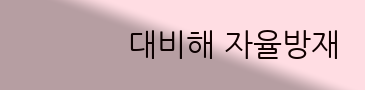대비해 자율방재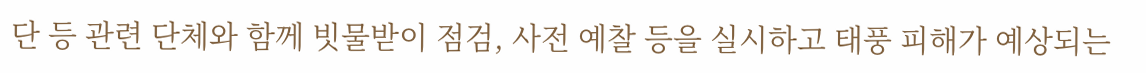단 등 관련 단체와 함께 빗물받이 점검, 사전 예찰 등을 실시하고 태풍 피해가 예상되는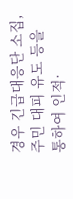경우 긴급대응단 소집, 주민 대피 유도 등을 통하여 인적·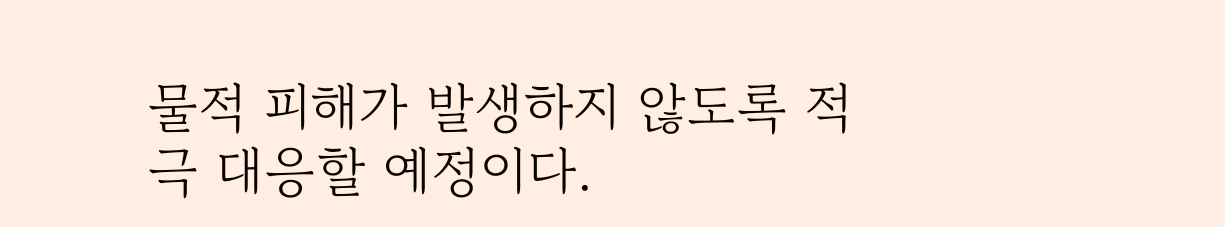물적 피해가 발생하지 않도록 적극 대응할 예정이다.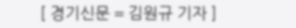[ 경기신문 = 김원규 기자 ]